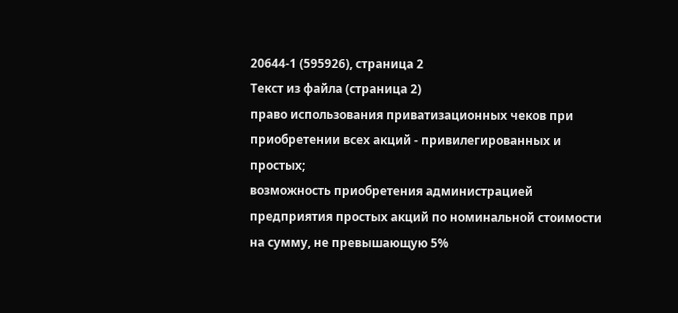20644-1 (595926), страница 2
Текст из файла (страница 2)
право использования приватизационных чеков при приобретении всех акций - привилегированных и простых;
возможность приобретения администрацией предприятия простых акций по номинальной стоимости на сумму, не превышающую 5%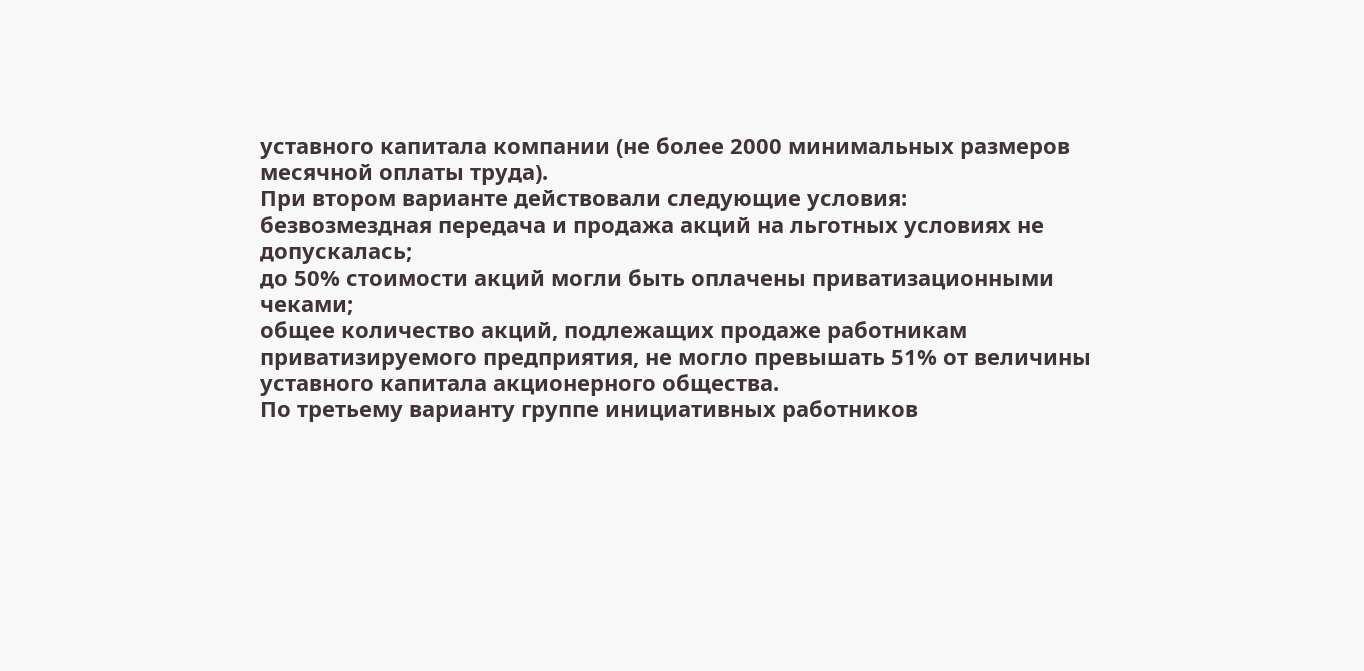уставного капитала компании (не более 2000 минимальных размеров месячной оплаты труда).
При втором варианте действовали следующие условия:
безвозмездная передача и продажа акций на льготных условиях не допускалась;
до 50% стоимости акций могли быть оплачены приватизационными чеками;
общее количество акций, подлежащих продаже работникам приватизируемого предприятия, не могло превышать 51% от величины уставного капитала акционерного общества.
По третьему варианту группе инициативных работников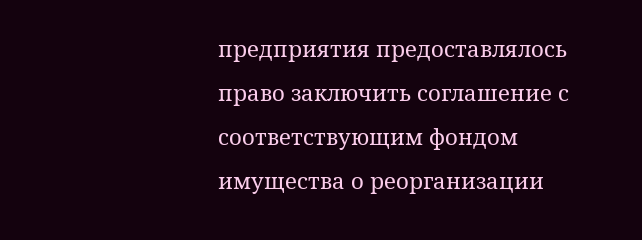предприятия предоставлялось право заключить соглашение с соответствующим фондом имущества о реорганизации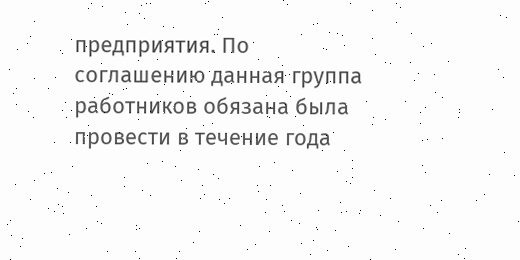предприятия. По соглашению данная группа работников обязана была провести в течение года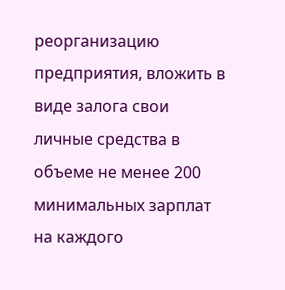реорганизацию предприятия, вложить в виде залога свои личные средства в объеме не менее 200 минимальных зарплат на каждого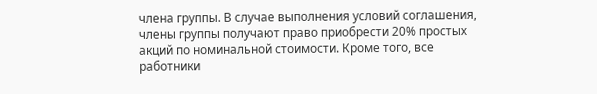члена группы. В случае выполнения условий соглашения, члены группы получают право приобрести 20% простых акций по номинальной стоимости. Кроме того, все работники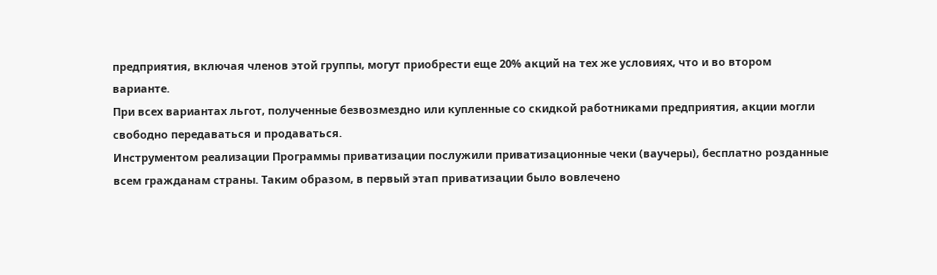предприятия, включая членов этой группы, могут приобрести еще 20% акций на тех же условиях, что и во втором варианте.
При всех вариантах льгот, полученные безвозмездно или купленные со скидкой работниками предприятия, акции могли свободно передаваться и продаваться.
Инструментом реализации Программы приватизации послужили приватизационные чеки (ваучеры), бесплатно розданные всем гражданам страны. Таким образом, в первый этап приватизации было вовлечено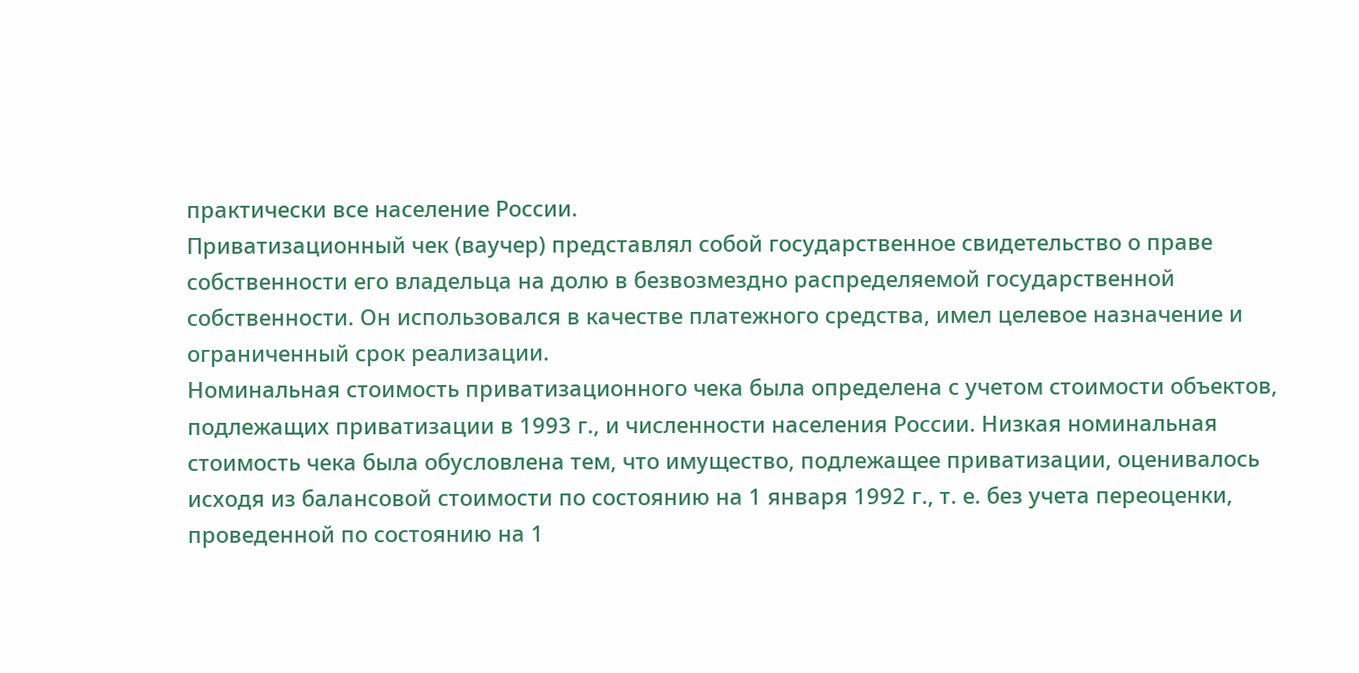практически все население России.
Приватизационный чек (ваучер) представлял собой государственное свидетельство о праве собственности его владельца на долю в безвозмездно распределяемой государственной собственности. Он использовался в качестве платежного средства, имел целевое назначение и ограниченный срок реализации.
Номинальная стоимость приватизационного чека была определена с учетом стоимости объектов, подлежащих приватизации в 1993 г., и численности населения России. Низкая номинальная стоимость чека была обусловлена тем, что имущество, подлежащее приватизации, оценивалось исходя из балансовой стоимости по состоянию на 1 января 1992 г., т. е. без учета переоценки, проведенной по состоянию на 1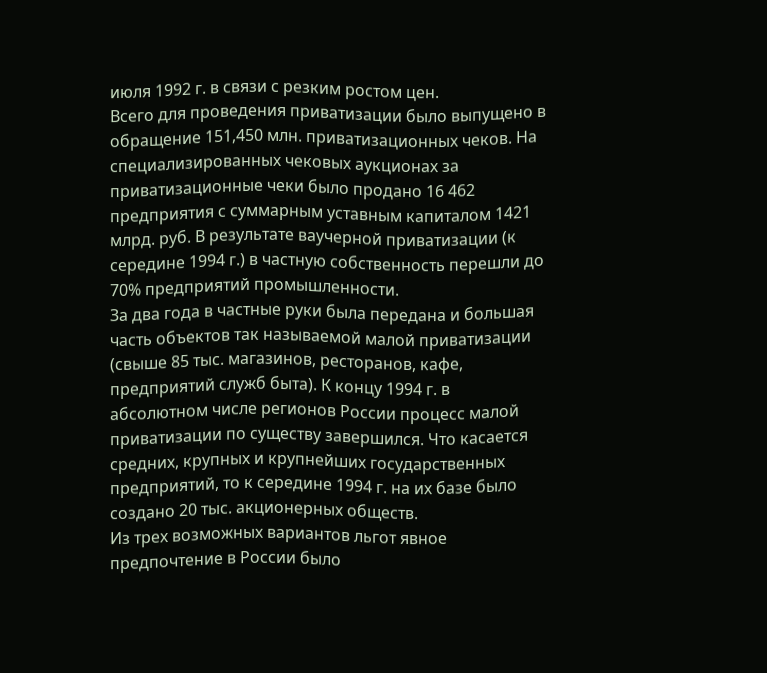июля 1992 г. в связи с резким ростом цен.
Всего для проведения приватизации было выпущено в обращение 151,450 млн. приватизационных чеков. На специализированных чековых аукционах за приватизационные чеки было продано 16 462 предприятия с суммарным уставным капиталом 1421 млрд. руб. В результате ваучерной приватизации (к середине 1994 г.) в частную собственность перешли до 70% предприятий промышленности.
За два года в частные руки была передана и большая часть объектов так называемой малой приватизации (свыше 85 тыс. магазинов, ресторанов, кафе, предприятий служб быта). К концу 1994 г. в абсолютном числе регионов России процесс малой приватизации по существу завершился. Что касается средних, крупных и крупнейших государственных предприятий, то к середине 1994 г. на их базе было создано 20 тыс. акционерных обществ.
Из трех возможных вариантов льгот явное предпочтение в России было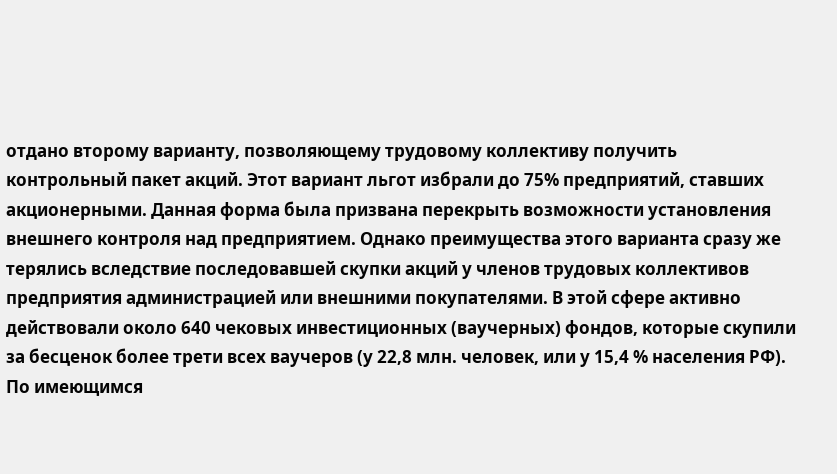отдано второму варианту, позволяющему трудовому коллективу получить контрольный пакет акций. Этот вариант льгот избрали до 75% предприятий, ставших акционерными. Данная форма была призвана перекрыть возможности установления внешнего контроля над предприятием. Однако преимущества этого варианта сразу же терялись вследствие последовавшей скупки акций у членов трудовых коллективов предприятия администрацией или внешними покупателями. В этой сфере активно действовали около 640 чековых инвестиционных (ваучерных) фондов, которые скупили за бесценок более трети всех ваучеров (у 22,8 млн. человек, или у 15,4 % населения РФ). По имеющимся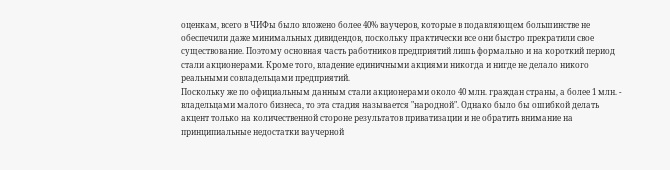оценкам, всего в ЧИФы было вложено более 40% ваучеров, которые в подавляющем большинстве не обеспечили даже минимальных дивидендов, поскольку практически все они быстро прекратили свое существование. Поэтому основная часть работников предприятий лишь формально и на короткий период стали акционерами. Кроме того, владение единичными акциями никогда и нигде не делало никого реальными совладельцами предприятий.
Поскольку же по официальным данным стали акционерами около 40 млн. граждан страны, а более 1 млн. - владельцами малого бизнеса, то эта стадия называется "народной". Однако было бы ошибкой делать акцент только на количественной стороне результатов приватизации и не обратить внимание на принципиальные недостатки ваучерной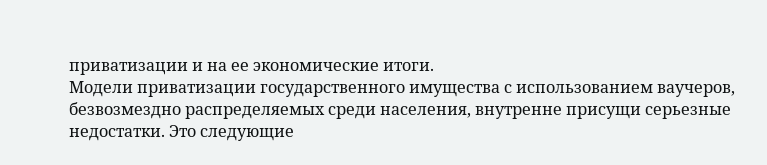приватизации и на ее экономические итоги.
Модели приватизации государственного имущества с использованием ваучеров, безвозмездно распределяемых среди населения, внутренне присущи серьезные недостатки. Это следующие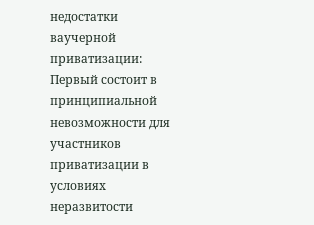недостатки ваучерной приватизации:
Первый состоит в принципиальной невозможности для участников приватизации в условиях неразвитости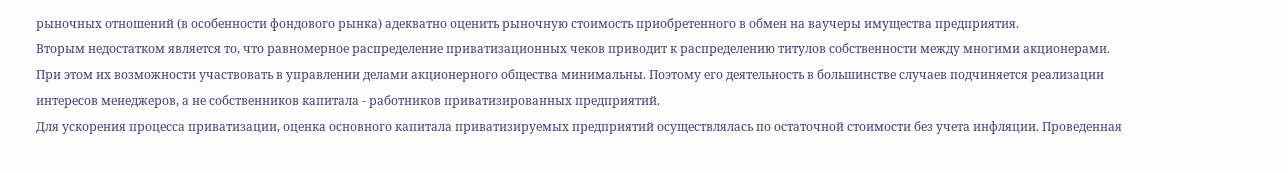рыночных отношений (в особенности фондового рынка) адекватно оценить рыночную стоимость приобретенного в обмен на ваучеры имущества предприятия.
Вторым недостатком является то, что равномерное распределение приватизационных чеков приводит к распределению титулов собственности между многими акционерами. При этом их возможности участвовать в управлении делами акционерного общества минимальны. Поэтому его деятельность в большинстве случаев подчиняется реализации интересов менеджеров, а не собственников капитала - работников приватизированных предприятий.
Для ускорения процесса приватизации, оценка основного капитала приватизируемых предприятий осуществлялась по остаточной стоимости без учета инфляции. Проведенная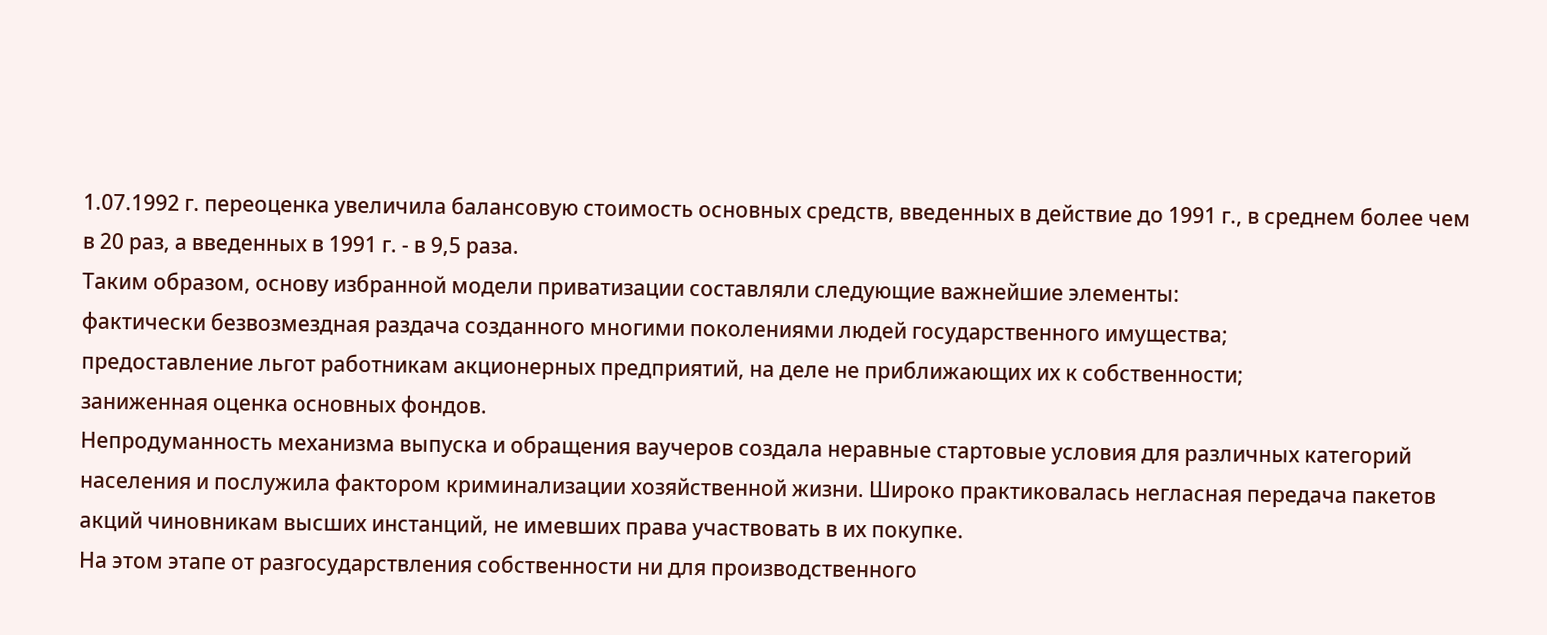1.07.1992 г. переоценка увеличила балансовую стоимость основных средств, введенных в действие до 1991 г., в среднем более чем в 20 раз, а введенных в 1991 г. - в 9,5 раза.
Таким образом, основу избранной модели приватизации составляли следующие важнейшие элементы:
фактически безвозмездная раздача созданного многими поколениями людей государственного имущества;
предоставление льгот работникам акционерных предприятий, на деле не приближающих их к собственности;
заниженная оценка основных фондов.
Непродуманность механизма выпуска и обращения ваучеров создала неравные стартовые условия для различных категорий населения и послужила фактором криминализации хозяйственной жизни. Широко практиковалась негласная передача пакетов акций чиновникам высших инстанций, не имевших права участвовать в их покупке.
На этом этапе от разгосударствления собственности ни для производственного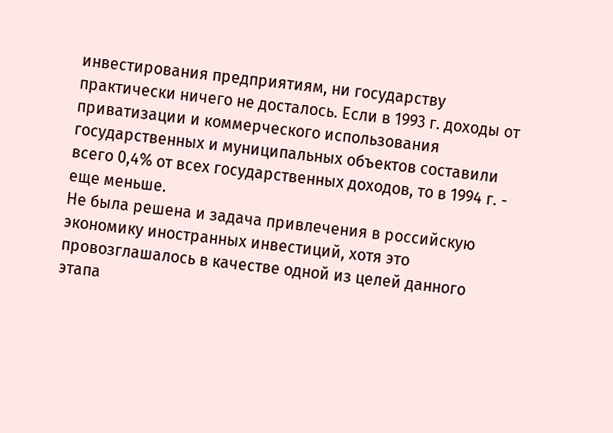инвестирования предприятиям, ни государству практически ничего не досталось. Если в 1993 г. доходы от приватизации и коммерческого использования государственных и муниципальных объектов составили всего 0,4% от всех государственных доходов, то в 1994 г. - еще меньше.
Не была решена и задача привлечения в российскую экономику иностранных инвестиций, хотя это провозглашалось в качестве одной из целей данного этапа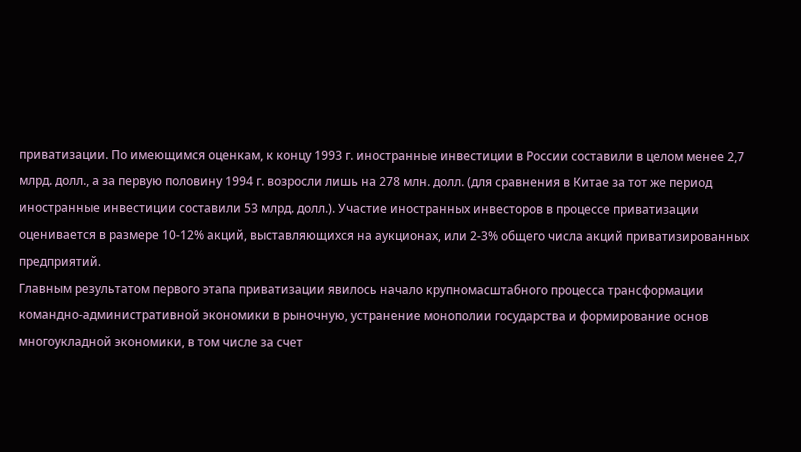приватизации. По имеющимся оценкам, к концу 1993 г. иностранные инвестиции в России составили в целом менее 2,7 млрд. долл., а за первую половину 1994 г. возросли лишь на 278 млн. долл. (для сравнения в Китае за тот же период иностранные инвестиции составили 53 млрд. долл.). Участие иностранных инвесторов в процессе приватизации оценивается в размере 10-12% акций, выставляющихся на аукционах, или 2-3% общего числа акций приватизированных предприятий.
Главным результатом первого этапа приватизации явилось начало крупномасштабного процесса трансформации командно-административной экономики в рыночную, устранение монополии государства и формирование основ многоукладной экономики, в том числе за счет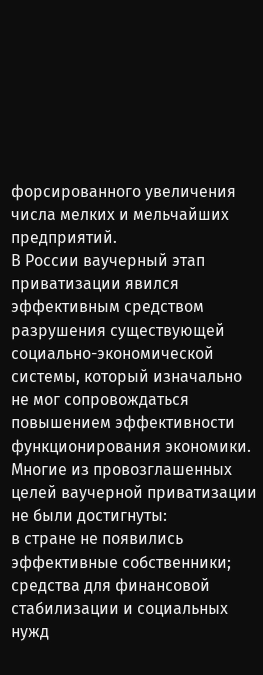форсированного увеличения числа мелких и мельчайших предприятий.
В России ваучерный этап приватизации явился эффективным средством разрушения существующей социально-экономической системы, который изначально не мог сопровождаться повышением эффективности функционирования экономики.
Многие из провозглашенных целей ваучерной приватизации не были достигнуты:
в стране не появились эффективные собственники;
средства для финансовой стабилизации и социальных нужд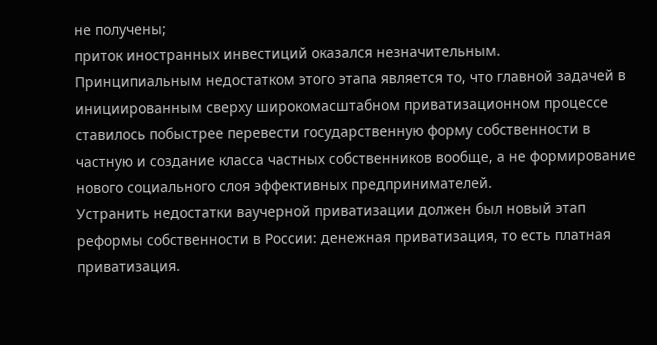не получены;
приток иностранных инвестиций оказался незначительным.
Принципиальным недостатком этого этапа является то, что главной задачей в инициированным сверху широкомасштабном приватизационном процессе ставилось побыстрее перевести государственную форму собственности в частную и создание класса частных собственников вообще, а не формирование нового социального слоя эффективных предпринимателей.
Устранить недостатки ваучерной приватизации должен был новый этап реформы собственности в России: денежная приватизация, то есть платная приватизация.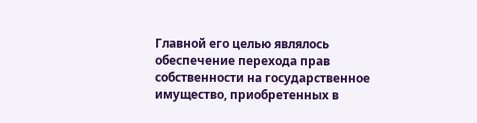Главной его целью являлось обеспечение перехода прав собственности на государственное имущество, приобретенных в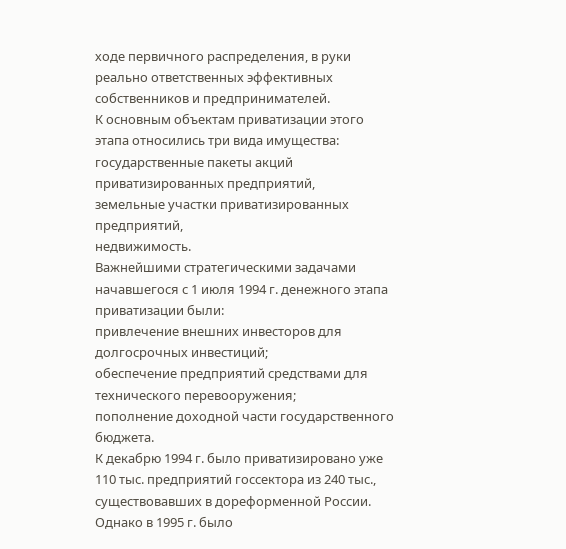ходе первичного распределения, в руки реально ответственных эффективных собственников и предпринимателей.
К основным объектам приватизации этого этапа относились три вида имущества:
государственные пакеты акций приватизированных предприятий,
земельные участки приватизированных предприятий,
недвижимость.
Важнейшими стратегическими задачами начавшегося с 1 июля 1994 г. денежного этапа приватизации были:
привлечение внешних инвесторов для долгосрочных инвестиций;
обеспечение предприятий средствами для технического перевооружения;
пополнение доходной части государственного бюджета.
К декабрю 1994 г. было приватизировано уже 110 тыс. предприятий госсектора из 240 тыс., существовавших в дореформенной России. Однако в 1995 г. было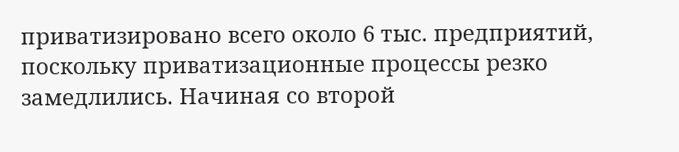приватизировано всего около 6 тыс. предприятий, поскольку приватизационные процессы резко замедлились. Начиная со второй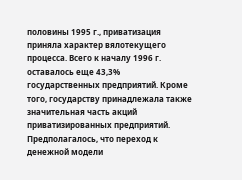половины 1995 г., приватизация приняла характер вялотекущего процесса. Всего к началу 1996 г. оставалось еще 43,3% государственных предприятий. Кроме того, государству принадлежала также значительная часть акций приватизированных предприятий.
Предполагалось, что переход к денежной модели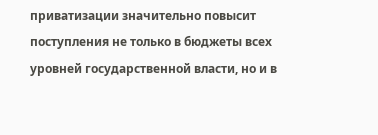приватизации значительно повысит поступления не только в бюджеты всех уровней государственной власти, но и в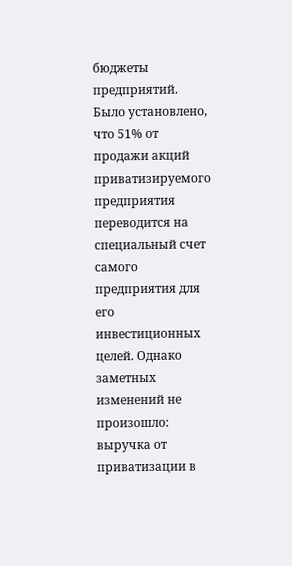бюджеты предприятий. Было установлено, что 51% от продажи акций приватизируемого предприятия переводится на специальный счет самого предприятия для его инвестиционных целей. Однако заметных изменений не произошло: выручка от приватизации в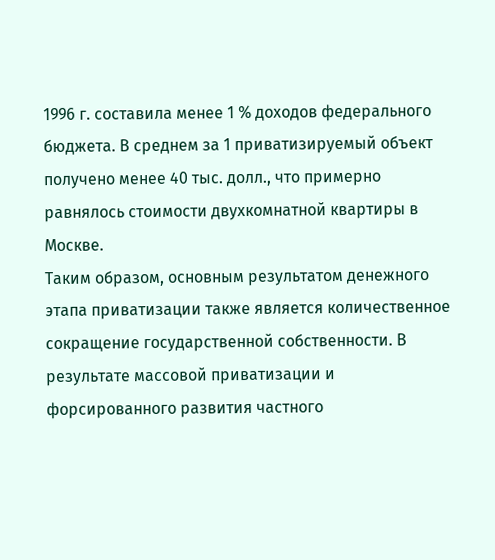1996 г. составила менее 1 % доходов федерального бюджета. В среднем за 1 приватизируемый объект получено менее 40 тыс. долл., что примерно равнялось стоимости двухкомнатной квартиры в Москве.
Таким образом, основным результатом денежного этапа приватизации также является количественное сокращение государственной собственности. В результате массовой приватизации и форсированного развития частного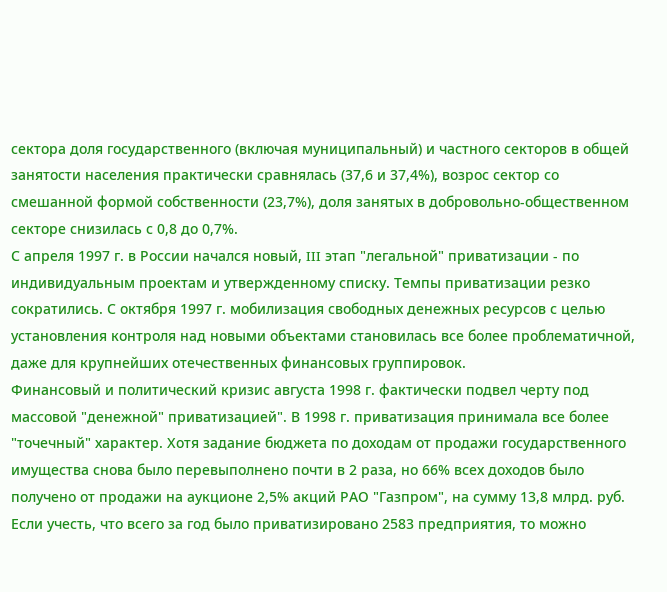сектора доля государственного (включая муниципальный) и частного секторов в общей занятости населения практически сравнялась (37,6 и 37,4%), возрос сектор со смешанной формой собственности (23,7%), доля занятых в добровольно-общественном секторе снизилась с 0,8 до 0,7%.
С апреля 1997 г. в России начался новый, III этап "легальной" приватизации - по индивидуальным проектам и утвержденному списку. Темпы приватизации резко сократились. С октября 1997 г. мобилизация свободных денежных ресурсов с целью установления контроля над новыми объектами становилась все более проблематичной, даже для крупнейших отечественных финансовых группировок.
Финансовый и политический кризис августа 1998 г. фактически подвел черту под массовой "денежной" приватизацией". В 1998 г. приватизация принимала все более "точечный" характер. Хотя задание бюджета по доходам от продажи государственного имущества снова было перевыполнено почти в 2 раза, но 66% всех доходов было получено от продажи на аукционе 2,5% акций РАО "Газпром", на сумму 13,8 млрд. руб. Если учесть, что всего за год было приватизировано 2583 предприятия, то можно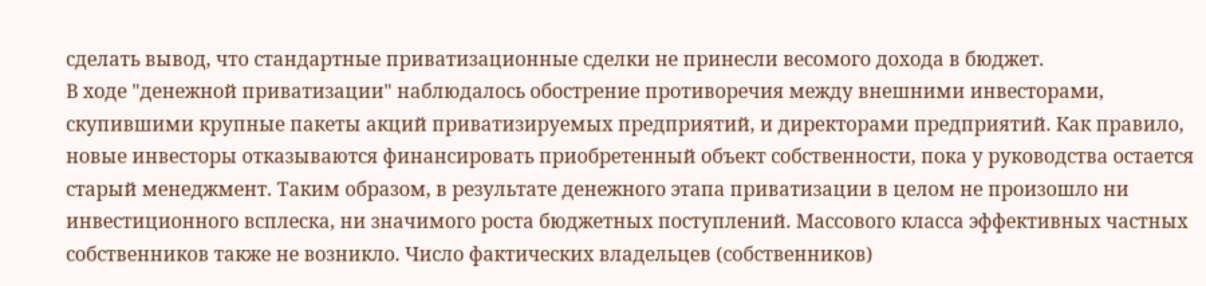сделать вывод, что стандартные приватизационные сделки не принесли весомого дохода в бюджет.
В ходе "денежной приватизации" наблюдалось обострение противоречия между внешними инвесторами, скупившими крупные пакеты акций приватизируемых предприятий, и директорами предприятий. Как правило, новые инвесторы отказываются финансировать приобретенный объект собственности, пока у руководства остается старый менеджмент. Таким образом, в результате денежного этапа приватизации в целом не произошло ни инвестиционного всплеска, ни значимого роста бюджетных поступлений. Массового класса эффективных частных собственников также не возникло. Число фактических владельцев (собственников)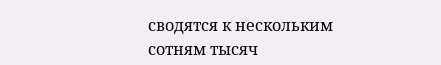сводятся к нескольким сотням тысяч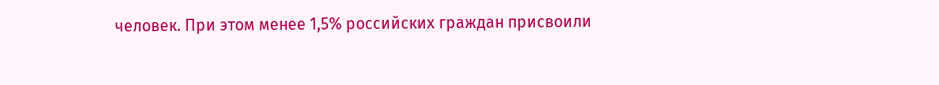человек. При этом менее 1,5% российских граждан присвоили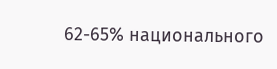62-65% национального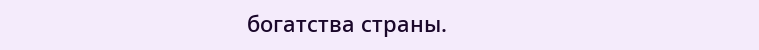богатства страны.